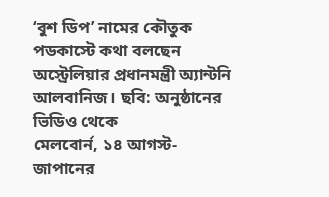‘বুশ ডিপ’ নামের কৌতুক পডকাস্টে কথা বলছেন অস্ট্রেলিয়ার প্রধানমন্ত্রী অ্যান্টনি আলবানিজ। ছবি: অনুষ্ঠানের ভিডিও থেকে
মেলবোর্ন, ১৪ আগস্ট- জাপানের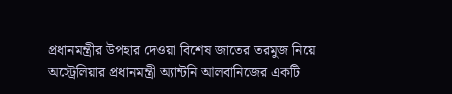প্রধানমন্ত্রীর উপহার দেওয়া বিশেষ জাতের তরমুজ নিয়ে অস্ট্রেলিয়ার প্রধানমন্ত্রী অ্যান্টনি আলবানিজের একটি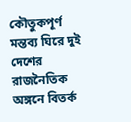কৌতুকপূর্ণ মন্তব্য ঘিরে দুই দেশের রাজনৈতিক অঙ্গনে বিতর্ক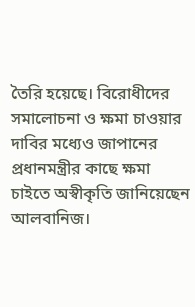তৈরি হয়েছে। বিরোধীদের সমালোচনা ও ক্ষমা চাওয়ার দাবির মধ্যেও জাপানের প্রধানমন্ত্রীর কাছে ক্ষমা চাইতে অস্বীকৃতি জানিয়েছেন আলবানিজ।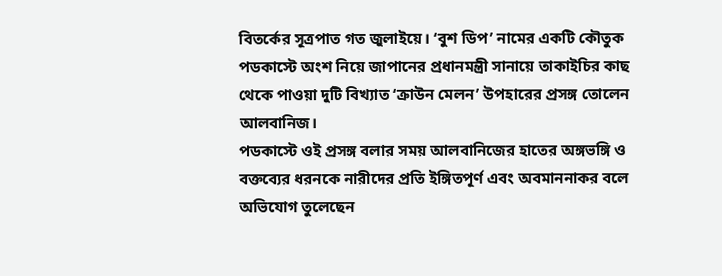বিতর্কের সূত্রপাত গত জুলাইয়ে। ‘বুশ ডিপ’ নামের একটি কৌতুক পডকাস্টে অংশ নিয়ে জাপানের প্রধানমন্ত্রী সানায়ে তাকাইচির কাছ থেকে পাওয়া দুটি বিখ্যাত ‘ক্রাউন মেলন’ উপহারের প্রসঙ্গ তোলেন আলবানিজ।
পডকাস্টে ওই প্রসঙ্গ বলার সময় আলবানিজের হাতের অঙ্গভঙ্গি ও বক্তব্যের ধরনকে নারীদের প্রতি ইঙ্গিতপূর্ণ এবং অবমাননাকর বলে অভিযোগ তুলেছেন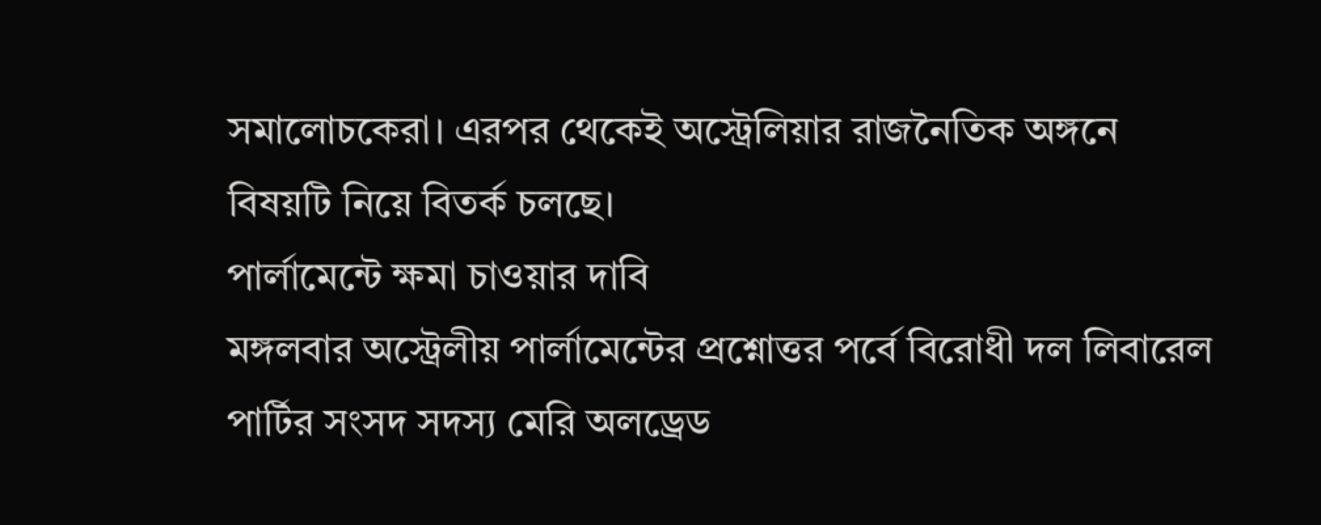সমালোচকেরা। এরপর থেকেই অস্ট্রেলিয়ার রাজনৈতিক অঙ্গনে বিষয়টি নিয়ে বিতর্ক চলছে।
পার্লামেন্টে ক্ষমা চাওয়ার দাবি
মঙ্গলবার অস্ট্রেলীয় পার্লামেন্টের প্রশ্নোত্তর পর্বে বিরোধী দল লিবারেল পার্টির সংসদ সদস্য মেরি অলড্রেড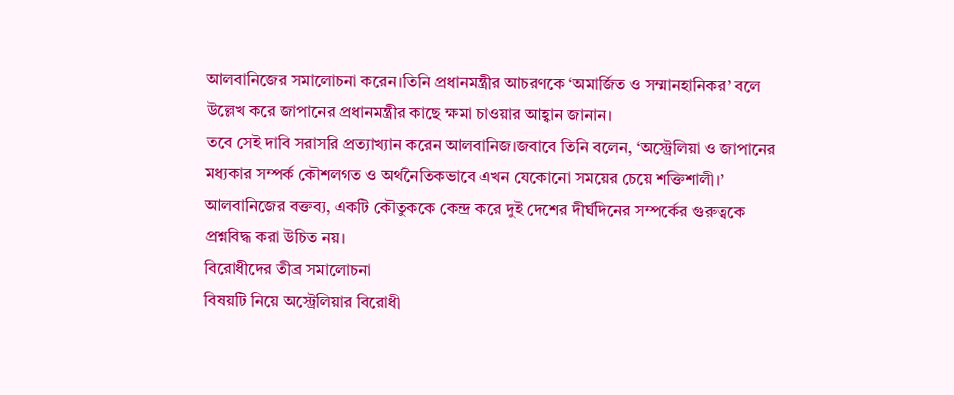আলবানিজের সমালোচনা করেন।তিনি প্রধানমন্ত্রীর আচরণকে ‘অমার্জিত ও সম্মানহানিকর’ বলে উল্লেখ করে জাপানের প্রধানমন্ত্রীর কাছে ক্ষমা চাওয়ার আহ্বান জানান।
তবে সেই দাবি সরাসরি প্রত্যাখ্যান করেন আলবানিজ।জবাবে তিনি বলেন, ‘অস্ট্রেলিয়া ও জাপানের মধ্যকার সম্পর্ক কৌশলগত ও অর্থনৈতিকভাবে এখন যেকোনো সময়ের চেয়ে শক্তিশালী।’
আলবানিজের বক্তব্য, একটি কৌতুককে কেন্দ্র করে দুই দেশের দীর্ঘদিনের সম্পর্কের গুরুত্বকে প্রশ্নবিদ্ধ করা উচিত নয়।
বিরোধীদের তীব্র সমালোচনা
বিষয়টি নিয়ে অস্ট্রেলিয়ার বিরোধী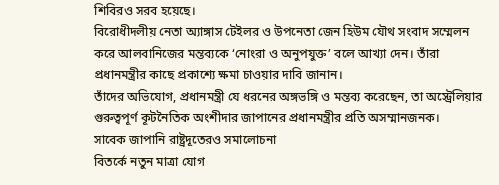শিবিরও সরব হয়েছে।
বিরোধীদলীয় নেতা অ্যাঙ্গাস টেইলর ও উপনেতা জেন হিউম যৌথ সংবাদ সম্মেলন করে আলবানিজের মন্তব্যকে ‘নোংরা ও অনুপযুক্ত’ বলে আখ্যা দেন। তাঁরা প্রধানমন্ত্রীর কাছে প্রকাশ্যে ক্ষমা চাওয়ার দাবি জানান।
তাঁদের অভিযোগ, প্রধানমন্ত্রী যে ধরনের অঙ্গভঙ্গি ও মন্তব্য করেছেন, তা অস্ট্রেলিয়ার গুরুত্বপূর্ণ কূটনৈতিক অংশীদার জাপানের প্রধানমন্ত্রীর প্রতি অসম্মানজনক।
সাবেক জাপানি রাষ্ট্রদূতেরও সমালোচনা
বিতর্কে নতুন মাত্রা যোগ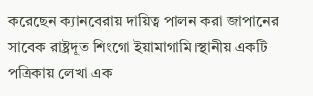করেছেন ক্যানবেরায় দায়িত্ব পালন করা জাপানের সাবেক রাষ্ট্রদূত শিংগো ইয়ামাগামি।স্থানীয় একটি পত্রিকায় লেখা এক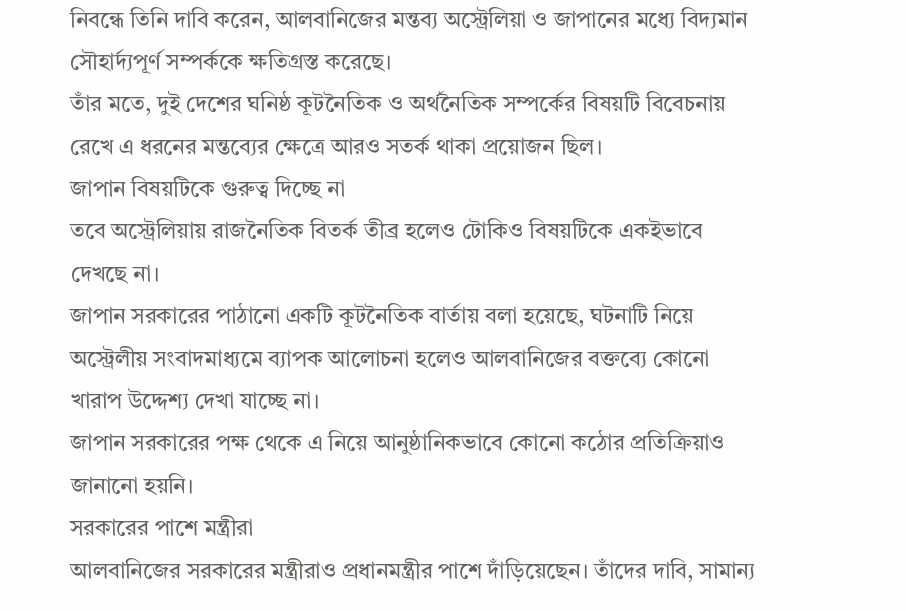নিবন্ধে তিনি দাবি করেন, আলবানিজের মন্তব্য অস্ট্রেলিয়া ও জাপানের মধ্যে বিদ্যমান সৌহার্দ্যপূর্ণ সম্পর্ককে ক্ষতিগ্রস্ত করেছে।
তাঁর মতে, দুই দেশের ঘনিষ্ঠ কূটনৈতিক ও অর্থনৈতিক সম্পর্কের বিষয়টি বিবেচনায় রেখে এ ধরনের মন্তব্যের ক্ষেত্রে আরও সতর্ক থাকা প্রয়োজন ছিল।
জাপান বিষয়টিকে গুরুত্ব দিচ্ছে না
তবে অস্ট্রেলিয়ায় রাজনৈতিক বিতর্ক তীব্র হলেও টোকিও বিষয়টিকে একইভাবে দেখছে না।
জাপান সরকারের পাঠানো একটি কূটনৈতিক বার্তায় বলা হয়েছে, ঘটনাটি নিয়ে অস্ট্রেলীয় সংবাদমাধ্যমে ব্যাপক আলোচনা হলেও আলবানিজের বক্তব্যে কোনো খারাপ উদ্দেশ্য দেখা যাচ্ছে না।
জাপান সরকারের পক্ষ থেকে এ নিয়ে আনুষ্ঠানিকভাবে কোনো কঠোর প্রতিক্রিয়াও জানানো হয়নি।
সরকারের পাশে মন্ত্রীরা
আলবানিজের সরকারের মন্ত্রীরাও প্রধানমন্ত্রীর পাশে দাঁড়িয়েছেন। তাঁদের দাবি, সামান্য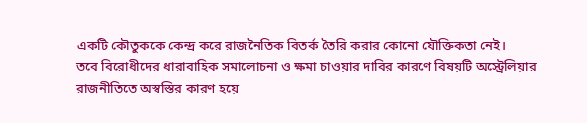একটি কৌতুককে কেন্দ্র করে রাজনৈতিক বিতর্ক তৈরি করার কোনো যৌক্তিকতা নেই।
তবে বিরোধীদের ধারাবাহিক সমালোচনা ও ক্ষমা চাওয়ার দাবির কারণে বিষয়টি অস্ট্রেলিয়ার রাজনীতিতে অস্বস্তির কারণ হয়ে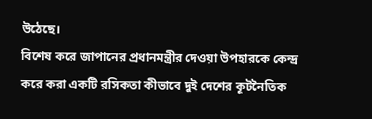উঠেছে।
বিশেষ করে জাপানের প্রধানমন্ত্রীর দেওয়া উপহারকে কেন্দ্র করে করা একটি রসিকতা কীভাবে দুই দেশের কূটনৈতিক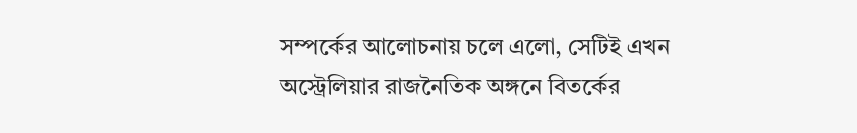সম্পর্কের আলোচনায় চলে এলো, সেটিই এখন অস্ট্রেলিয়ার রাজনৈতিক অঙ্গনে বিতর্কের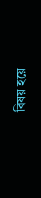বিষয় হয়ে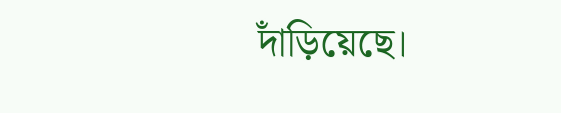দাঁড়িয়েছে।